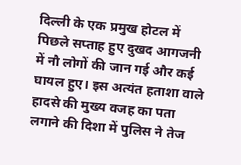दिल्ली के एक प्रमुख होटल में पिछले सप्ताह हुए दुखद आगजनी में नौ लोगों की जान गई और कई घायल हुए। इस अत्यंत हताशा वाले हादसे की मुख्य वजह का पता लगाने की दिशा में पुलिस ने तेज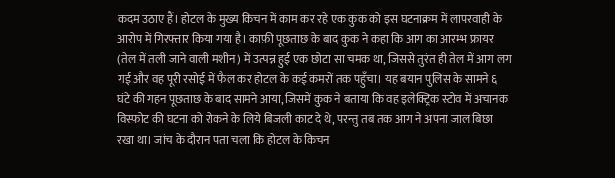कदम उठाए हैं। होटल के मुख्य किचन में काम कर रहे एक कुक को इस घटनाक्रम में लापरवाही के आरोप में गिरफ्तार किया गया है। काफ़ी पूछताछ के बाद कुक ने कहा कि आग का आरम्भ फ्रायर (तेल में तली जाने वाली मशीन) में उत्पन्न हुई एक छोटा सा चमक था, जिससे तुरंत ही तेल में आग लग गई और वह पूरी रसोई में फैल कर होटल के कई कमरों तक पहुँचा। यह बयान पुलिस के सामने ६ घंटे की गहन पूछताछ के बाद सामने आया, जिसमें कुक ने बताया कि वह इलेक्ट्रिक स्टोव में अचानक विस्फोट की घटना को रोकने के लिये बिजली काट दे थे, परन्तु तब तक आग ने अपना जाल बिछा रखा था। जांच के दौरान पता चला कि होटल के किचन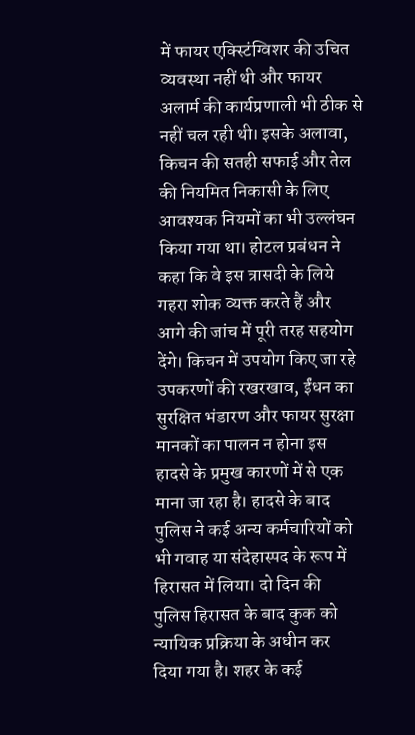में फायर एक्स्टिंग्विशर की उचित व्यवस्था नहीं थी और फायर अलार्म की कार्यप्रणाली भी ठीक से नहीं चल रही थी। इसके अलावा, किचन की सतही सफाई और तेल की नियमित निकासी के लिए आवश्यक नियमों का भी उल्लंघन किया गया था। होटल प्रबंधन ने कहा कि वे इस त्रासदी के लिये गहरा शोक व्यक्त करते हैं और आगे की जांच में पूरी तरह सहयोग देंगे। किचन में उपयोग किए जा रहे उपकरणों की रखरखाव, ईंधन का सुरक्षित भंडारण और फायर सुरक्षा मानकों का पालन न होना इस हादसे के प्रमुख कारणों में से एक माना जा रहा है। हादसे के बाद पुलिस ने कई अन्य कर्मचारियों को भी गवाह या संदेहास्पद के रूप में हिरासत में लिया। दो दिन की पुलिस हिरासत के बाद कुक को न्यायिक प्रक्रिया के अधीन कर दिया गया है। शहर के कई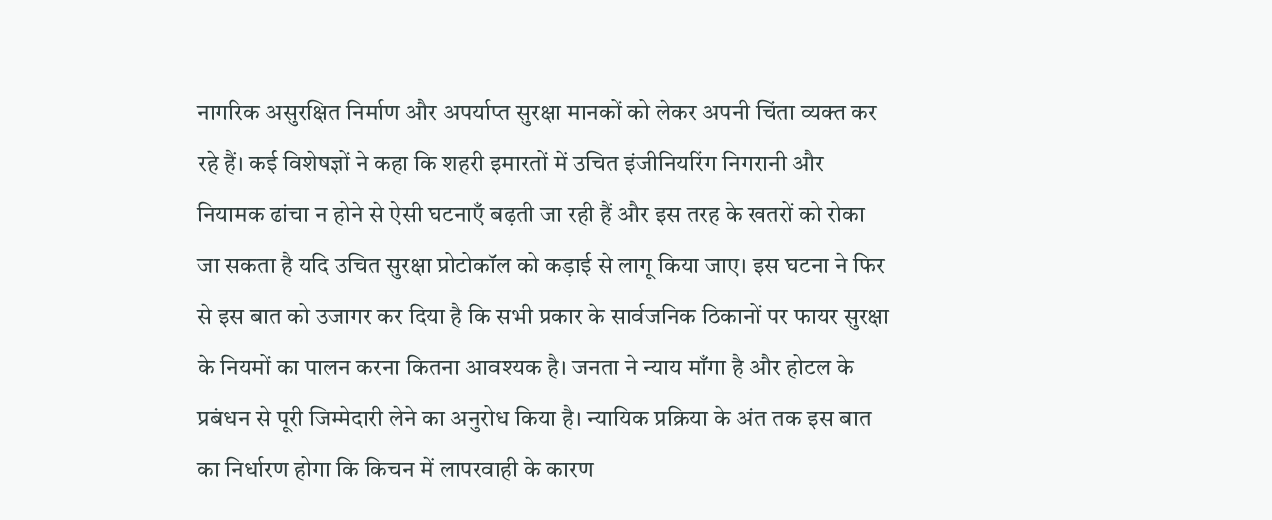नागरिक असुरक्षित निर्माण और अपर्याप्त सुरक्षा मानकों को लेकर अपनी चिंता व्यक्त कर रहे हैं। कई विशेषज्ञों ने कहा कि शहरी इमारतों में उचित इंजीनियरिंग निगरानी और नियामक ढांचा न होने से ऐसी घटनाएँ बढ़ती जा रही हैं और इस तरह के खतरों को रोका जा सकता है यदि उचित सुरक्षा प्रोटोकॉल को कड़ाई से लागू किया जाए। इस घटना ने फिर से इस बात को उजागर कर दिया है कि सभी प्रकार के सार्वजनिक ठिकानों पर फायर सुरक्षा के नियमों का पालन करना कितना आवश्यक है। जनता ने न्याय माँगा है और होटल के प्रबंधन से पूरी जिम्मेदारी लेने का अनुरोध किया है। न्यायिक प्रक्रिया के अंत तक इस बात का निर्धारण होगा कि किचन में लापरवाही के कारण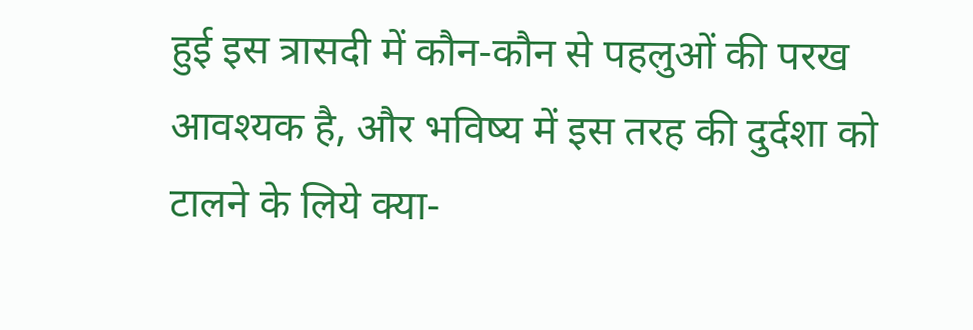हुई इस त्रासदी में कौन-कौन से पहलुओं की परख आवश्यक है, और भविष्य में इस तरह की दुर्दशा को टालने के लिये क्या-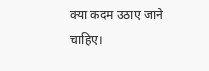क्या कदम उठाए जाने चाहिए।